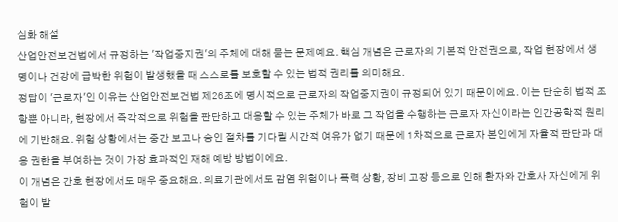심화 해설
산업안전보건법에서 규정하는 '작업중지권'의 주체에 대해 묻는 문제예요. 핵심 개념은 근로자의 기본적 안전권으로, 작업 현장에서 생명이나 건강에 급박한 위험이 발생했을 때 스스로를 보호할 수 있는 법적 권리를 의미해요.
정답이 '근로자'인 이유는 산업안전보건법 제26조에 명시적으로 근로자의 작업중지권이 규정되어 있기 때문이에요. 이는 단순히 법적 조항뿐 아니라, 현장에서 즉각적으로 위험을 판단하고 대응할 수 있는 주체가 바로 그 작업을 수행하는 근로자 자신이라는 인간공학적 원리에 기반해요. 위험 상황에서는 중간 보고나 승인 절차를 기다릴 시간적 여유가 없기 때문에 1차적으로 근로자 본인에게 자율적 판단과 대응 권한을 부여하는 것이 가장 효과적인 재해 예방 방법이에요.
이 개념은 간호 현장에서도 매우 중요해요. 의료기관에서도 감염 위험이나 폭력 상황, 장비 고장 등으로 인해 환자와 간호사 자신에게 위험이 발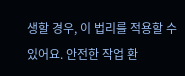생할 경우, 이 법리를 적용할 수 있어요. 안전한 작업 환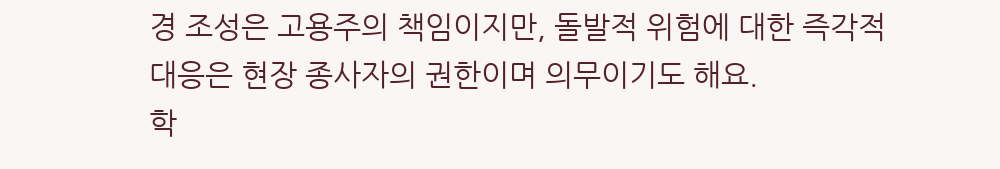경 조성은 고용주의 책임이지만, 돌발적 위험에 대한 즉각적 대응은 현장 종사자의 권한이며 의무이기도 해요.
학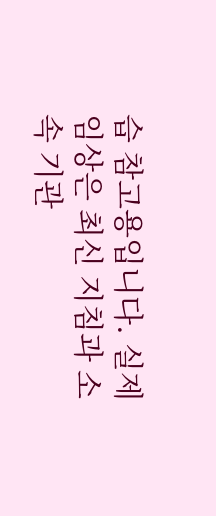습 참고용입니다. 실제 임상은 최신 지침과 소속 기관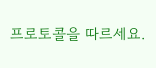프로토콜을 따르세요.